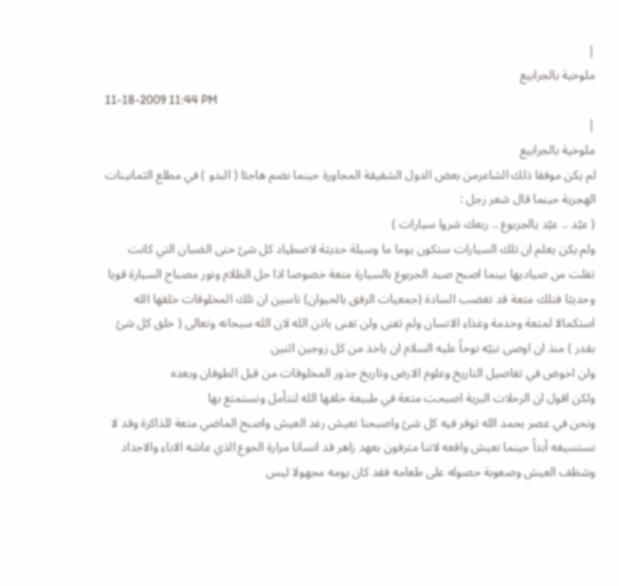|
ملوخية بالجرابيع
11-18-2009 11:44 PM
|
ملوخية بالجرابيع
لم يكن موفقا ذلك الشاعرمن بعض الدول الشقيقة المجاورة حينما نضم هاجئا ( البدو ) في مطلع الثمانينات الهجرية حينما قال شعر زجل :
( عيّد .. عيّد يالجربوع .. ربعك شروا سيارات )
ولم يكن يعلم ان تلك السيارات ستكون يوما ما وسيلة حديثة لاصطياد كل شئ حتى الضبان التي كانت تفلت من صياديها بينما اصبح صيد الجربوع بالسيارة متعة خصوصا اذا حل الظلام ونور مصباح السيارة قويا وحديثا فتلك متعة قد تغضب السادة (جمعيات الرفق بالحيوان) ناسين ان تلك المخلوقات خلقها الله استكمالا لمتعة وخدمة وغذاء الانسان ولم تفنى ولن تفنى باذن الله لان الله سبحانه وتعالى ( خلق كل شئ بقدر ) منذ ان اوصى نبيّه نوحاً عليه السلام ان ياخذ من كل زوجين اثنين
ولن اخوض في تفاصيل التاريخ وعلوم الارض وتاريخ جذور المخلوقات من قبل الطوفان وبعده
ولكن اقول ان الرحلات البرية اصبحت متعة في طبيعة خلقها الله لنتأمل ونستمتع بها
ونحن في عصر بحمد الله توفر فيه كل شئ واصبحنا نعيش رغد العيش واصبح الماضي متعة للذاكرة وقد لا نستسيغه أبداً حينما نعيش واقعه لاننا مترفون بعهد زاهر قد انسانا مرارة الجوع الذي عاشه الاباء والاجداد وشظف العيش وصعوبة حصوله على طعامه فقد كان يومه مجهولا ليس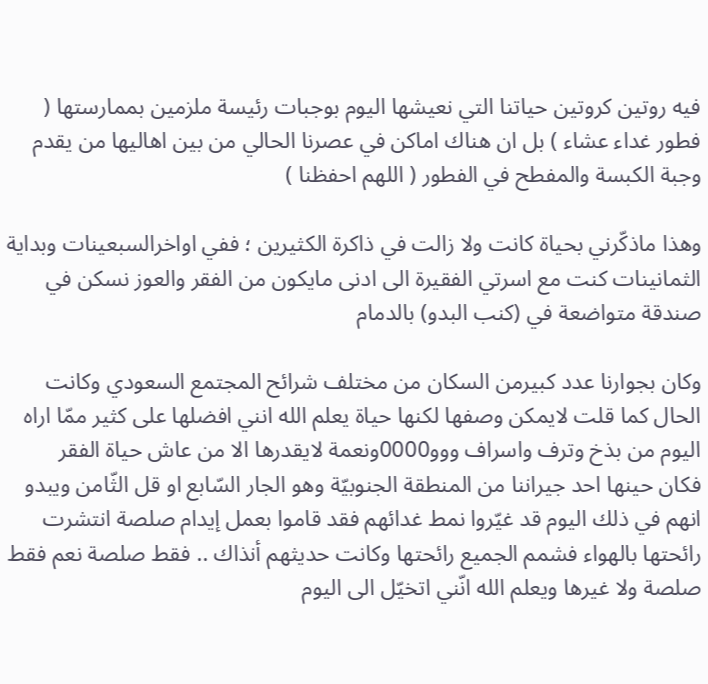فيه روتين كروتين حياتنا التي نعيشها اليوم بوجبات رئيسة ملزمين بممارستها ( فطور غداء عشاء ) بل ان هناك اماكن في عصرنا الحالي من بين اهاليها من يقدم وجبة الكبسة والمفطح في الفطور ( اللهم احفظنا )

وهذا ماذكّرني بحياة كانت ولا زالت في ذاكرة الكثيرين ؛ ففي اواخرالسبعينات وبداية الثمانينات كنت مع اسرتي الفقيرة الى ادنى مايكون من الفقر والعوز نسكن في صندقة متواضعة في (كنب البدو) بالدمام

وكان بجوارنا عدد كبيرمن السكان من مختلف شرائح المجتمع السعودي وكانت الحال كما قلت لايمكن وصفها لكنها حياة يعلم الله انني افضلها على كثير ممّا اراه اليوم من بذخ وترف واسراف ووو0000ونعمة لايقدرها الا من عاش حياة الفقر
فكان حينها احد جيراننا من المنطقة الجنوبيّة وهو الجار السّابع او قل الثّامن ويبدو انهم في ذلك اليوم قد غيّروا نمط غدائهم فقد قاموا بعمل إيدام صلصة انتشرت رائحتها بالهواء فشمم الجميع رائحتها وكانت حديثهم أنذاك .. فقط صلصة نعم فقط صلصة ولا غيرها ويعلم الله انّني اتخيّل الى اليوم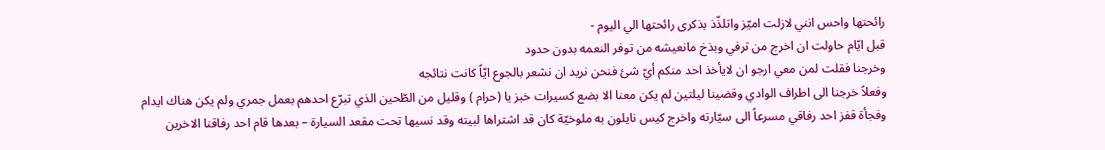رائحتها واحس انني لازلت اميّز واتلذّذ بذكرى رائحتها الي اليوم -
قبل ايّام حاولت ان اخرج من ترفي وبذخ مانعيشه من توفر النعمه بدون حدود
وخرجنا فقلت لمن معي ارجو ان لايأخذ احد منكم أيّ شئ فنحن نريد ان نشعر بالجوع ايّاً كانت نتائجه
وفعلاً خرجنا الى اطراف الوادي وقضينا ليلتين لم يكن معنا الا بضع كسيرات خبز يا (حرام ) وقليل من الطّحين الذي تبرّع احدهم بعمل جمري ولم يكن هناك ايدام
وفجأة قفز احد رفاقي مسرعاً الى سيّارته واخرج كيس نايلون به ملوخيّة كان قد اشتراها لبيته وقد نسيها تحت مقعد السيارة – بعدها قام احد رفاقنا الاخرين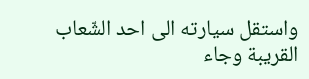واستقل سيارته الى احد الشّعاب القريبة وجاء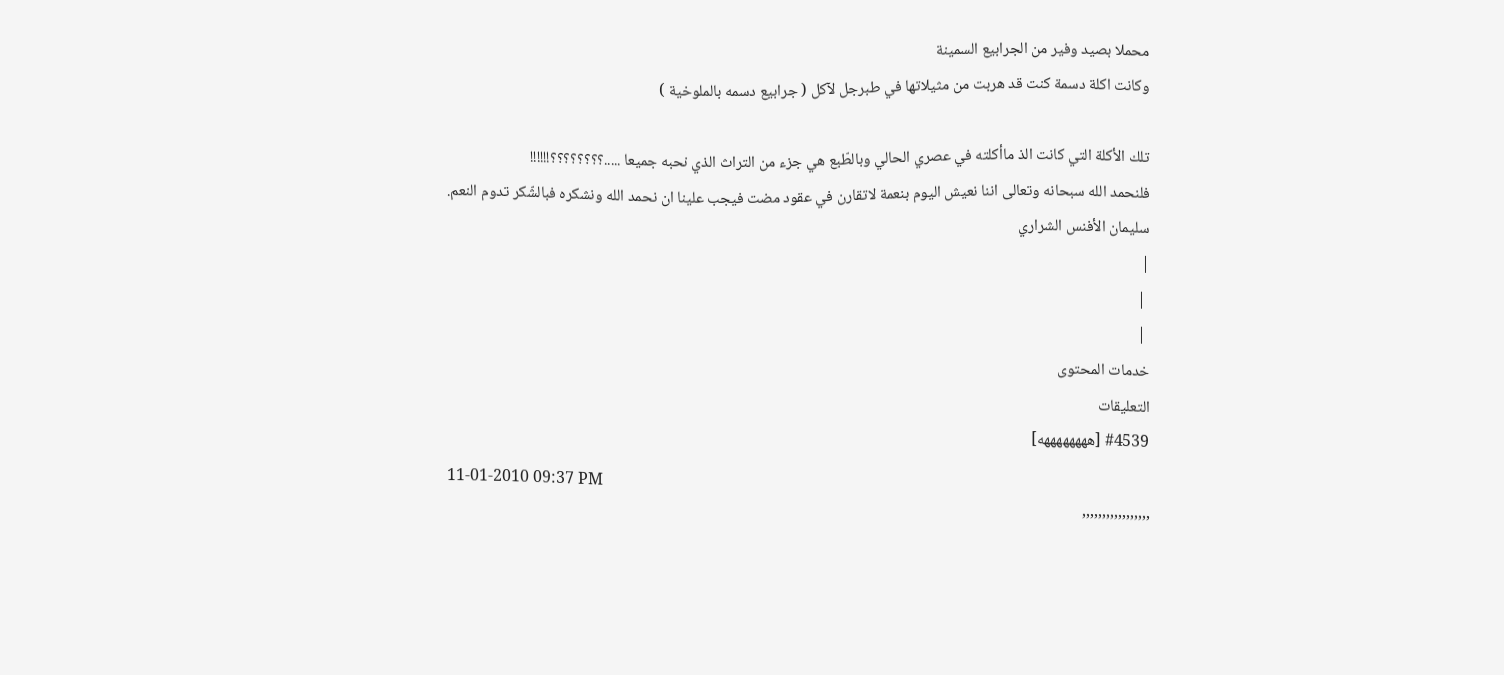محملا بصيد وفير من الجرابيع السمينة
وكانت اكلة دسمة كنت قد هربت من مثيلاتها في طبرجل لآكل ( جرابيع دسمه بالملوخية )

تلك الأكلة التي كانت الذ ماأكلته في عصري الحالي وبالطّبع هي جزء من التراث الذي نحبه جميعا .....؟؟؟؟؟؟؟؟!!!!!!
فلنحمد الله سبحانه وتعالى اننا نعيش اليوم بنعمة لاتقارن في عقود مضت فيجب علينا ان نحمد الله ونشكره فبالشّكر تدوم النعم.
سليمان الأفنس الشراري
|
 |
 |
خدمات المحتوى
التعليقات
#4539 [ههههههههه]
11-01-2010 09:37 PM
,,,,,,,,,,,,,,,,,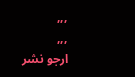,,,
,,,
ارجو نشر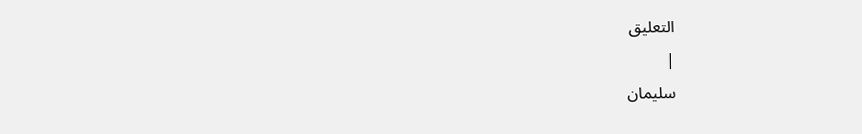التعليق
|
سليمان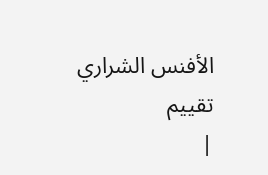الأفنس الشراري
تقييم
|